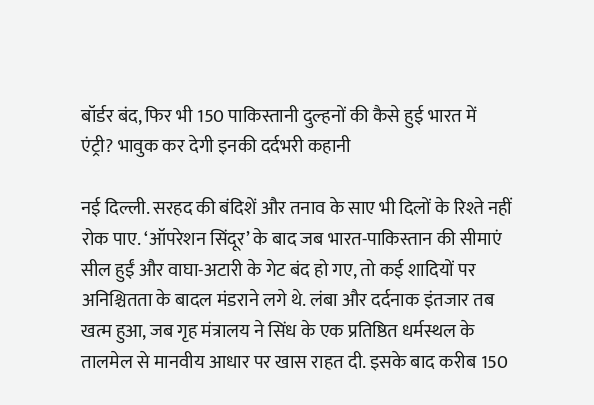बॉर्डर बंद, फिर भी 150 पाकिस्तानी दुल्हनों की कैसे हुई भारत में एंट्री? भावुक कर देगी इनकी दर्दभरी कहानी

नई दिल्ली. सरहद की बंदिशें और तनाव के साए भी दिलों के रिश्ते नहीं रोक पाए. ‘ऑपरेशन सिंदूर’ के बाद जब भारत-पाकिस्तान की सीमाएं सील हुईं और वाघा-अटारी के गेट बंद हो गए, तो कई शादियों पर अनिश्चितता के बादल मंडराने लगे थे. लंबा और दर्दनाक इंतजार तब खत्म हुआ, जब गृह मंत्रालय ने सिंध के एक प्रतिष्ठित धर्मस्थल के तालमेल से मानवीय आधार पर खास राहत दी. इसके बाद करीब 150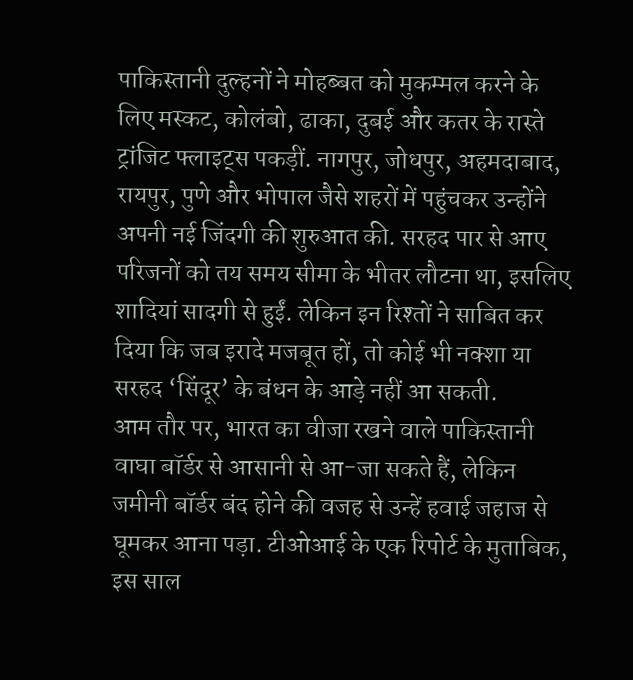पाकिस्तानी दुल्हनों ने मोहब्बत को मुकम्मल करने के लिए मस्कट, कोलंबो, ढाका, दुबई और कतर के रास्ते ट्रांजिट फ्लाइट्स पकड़ीं. नागपुर, जोधपुर, अहमदाबाद, रायपुर, पुणे और भोपाल जैसे शहरों में पहुंचकर उन्होंने अपनी नई जिंदगी की शुरुआत की. सरहद पार से आए परिजनों को तय समय सीमा के भीतर लौटना था, इसलिए शादियां सादगी से हुईं. लेकिन इन रिश्तों ने साबित कर दिया कि जब इरादे मजबूत हों, तो कोई भी नक्शा या सरहद ‘सिंदूर’ के बंधन के आड़े नहीं आ सकती.
आम तौर पर, भारत का वीजा रखने वाले पाकिस्तानी वाघा बॉर्डर से आसानी से आ-जा सकते हैं, लेकिन जमीनी बॉर्डर बंद होने की वजह से उन्हें हवाई जहाज से घूमकर आना पड़ा. टीओआई के एक रिपोर्ट के मुताबिक, इस साल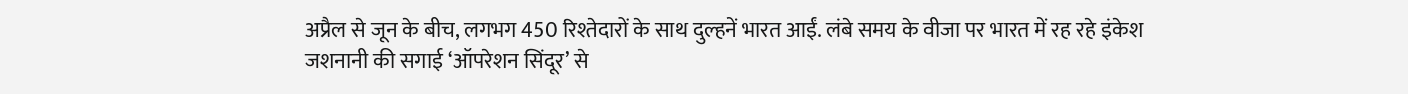अप्रैल से जून के बीच, लगभग 450 रिश्तेदारों के साथ दुल्हनें भारत आईं. लंबे समय के वीजा पर भारत में रह रहे इंकेश जशनानी की सगाई ‘ऑपरेशन सिंदूर’ से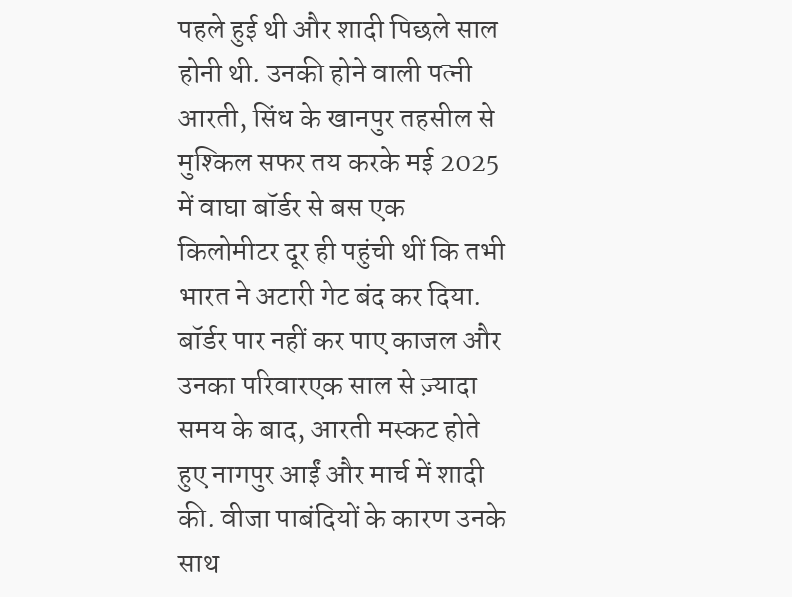पहले हुई थी और शादी पिछले साल होनी थी. उनकी होने वाली पत्नी आरती, सिंध के खानपुर तहसील से मुश्किल सफर तय करके मई 2025 में वाघा बॉर्डर से बस एक किलोमीटर दूर ही पहुंची थीं कि तभी भारत ने अटारी गेट बंद कर दिया.
बॉर्डर पार नहीं कर पाए काजल और उनका परिवारएक साल से ज़्यादा समय के बाद, आरती मस्कट होते हुए नागपुर आईं और मार्च में शादी की. वीजा पाबंदियों के कारण उनके साथ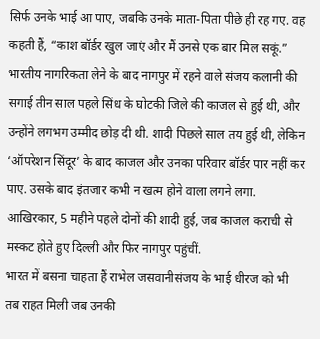सिर्फ उनके भाई आ पाए, जबकि उनके माता-पिता पीछे ही रह गए. वह कहती हैं, “काश बॉर्डर खुल जाएं और मैं उनसे एक बार मिल सकूं.” भारतीय नागरिकता लेने के बाद नागपुर में रहने वाले संजय कलानी की सगाई तीन साल पहले सिंध के घोटकी जिले की काजल से हुई थी, और उन्होंने लगभग उम्मीद छोड़ दी थी. शादी पिछले साल तय हुई थी, लेकिन ‘ऑपरेशन सिंदूर’ के बाद काजल और उनका परिवार बॉर्डर पार नहीं कर पाए. उसके बाद इंतजार कभी न खत्म होने वाला लगने लगा. आखिरकार, 5 महीने पहले दोनों की शादी हुई, जब काजल कराची से मस्कट होते हुए दिल्ली और फिर नागपुर पहुंचीं.
भारत में बसना चाहता हैं राभेल जसवानीसंजय के भाई धीरज को भी तब राहत मिली जब उनकी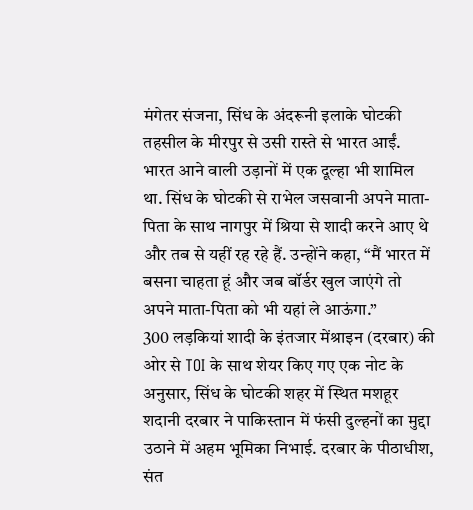मंगेतर संजना, सिंध के अंदरूनी इलाके घोटकी तहसील के मीरपुर से उसी रास्ते से भारत आईं. भारत आने वाली उड़ानों में एक दूल्हा भी शामिल था. सिंध के घोटकी से राभेल जसवानी अपने माता-पिता के साथ नागपुर में श्रिया से शादी करने आए थे और तब से यहीं रह रहे हैं. उन्होंने कहा, “मैं भारत में बसना चाहता हूं और जब बॉर्डर खुल जाएंगे तो अपने माता-पिता को भी यहां ले आऊंगा.”
300 लड़कियां शादी के इंतजार मेंश्राइन (दरबार) की ओर से TOI के साथ शेयर किए गए एक नोट के अनुसार, सिंध के घोटकी शहर में स्थित मशहूर शदानी दरबार ने पाकिस्तान में फंसी दुल्हनों का मुद्दा उठाने में अहम भूमिका निभाई. दरबार के पीठाधीश, संत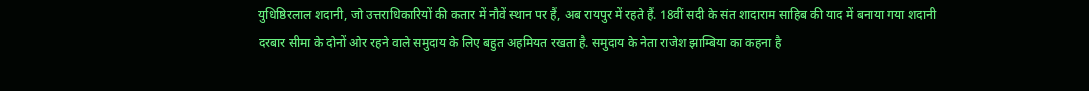युधिष्ठिरलाल शदानी, जो उत्तराधिकारियों की कतार में नौवें स्थान पर हैं, अब रायपुर में रहते हैं. 18वीं सदी के संत शादाराम साहिब की याद में बनाया गया शदानी दरबार सीमा के दोनों ओर रहने वाले समुदाय के लिए बहुत अहमियत रखता है. समुदाय के नेता राजेश झाम्बिया का कहना है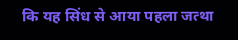कि यह सिंध से आया पहला जत्था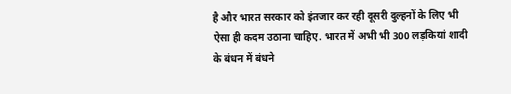है और भारत सरकार को इंतजार कर रही दूसरी दुल्हनों के लिए भी ऐसा ही कदम उठाना चाहिए. भारत में अभी भी 300 लड़कियां शादी के बंधन में बंधने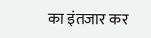का इंतजार कर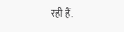रही हैं.